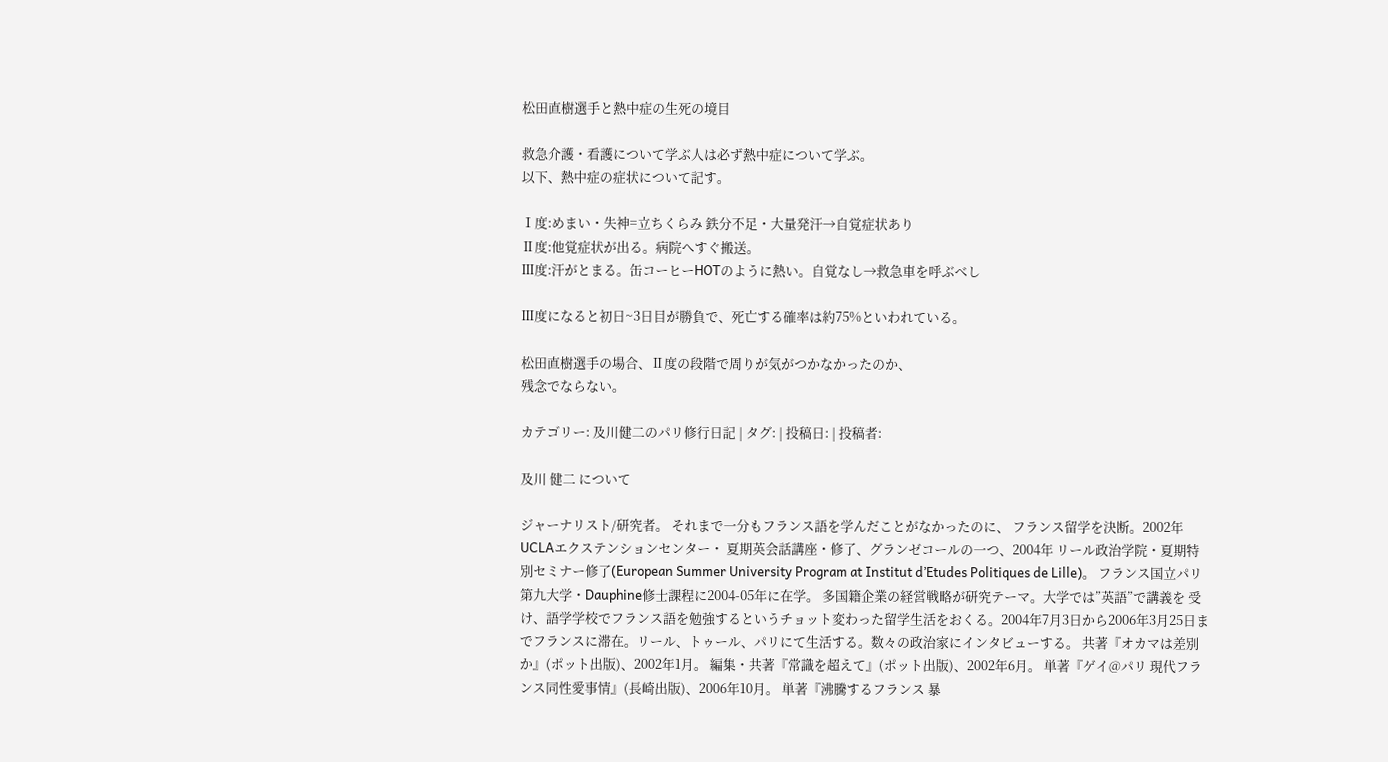松田直樹選手と熱中症の生死の境目

救急介護・看護について学ぶ人は必ず熱中症について学ぶ。
以下、熱中症の症状について記す。

Ⅰ度:めまい・失神=立ちくらみ 鉄分不足・大量発汗→自覚症状あり
Ⅱ度:他覚症状が出る。病院へすぐ搬送。
Ⅲ度:汗がとまる。缶コーヒーHOTのように熱い。自覚なし→救急車を呼ぶべし

Ⅲ度になると初日~3日目が勝負で、死亡する確率は約75%といわれている。

松田直樹選手の場合、Ⅱ度の段階で周りが気がつかなかったのか、
残念でならない。

カテゴリー: 及川健二のパリ修行日記 | タグ: | 投稿日: | 投稿者:

及川 健二 について

ジャーナリスト/研究者。 それまで一分もフランス語を学んだことがなかったのに、 フランス留学を決断。2002年UCLAエクステンションセンター・ 夏期英会話講座・修了、グランゼコールの一つ、2004年 リール政治学院・夏期特別セミナー修了(European Summer University Program at Institut d’Etudes Politiques de Lille)。 フランス国立パリ第九大学・Dauphine修士課程に2004-05年に在学。 多国籍企業の経営戦略が研究テーマ。大学では”英語”で講義を 受け、語学学校でフランス語を勉強するというチョット変わった留学生活をおくる。2004年7月3日から2006年3月25日までフランスに滞在。リール、トゥール、パリにて生活する。数々の政治家にインタビューする。 共著『オカマは差別か』(ポット出版)、2002年1月。 編集・共著『常識を超えて』(ポット出版)、2002年6月。 単著『ゲイ@パリ 現代フランス同性愛事情』(長崎出版)、2006年10月。 単著『沸騰するフランス 暴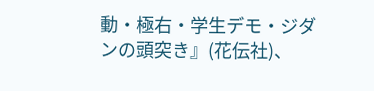動・極右・学生デモ・ジダンの頭突き』(花伝社)、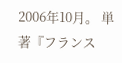2006年10月。 単著『フランス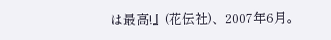は最高!』(花伝社)、2007年6月。